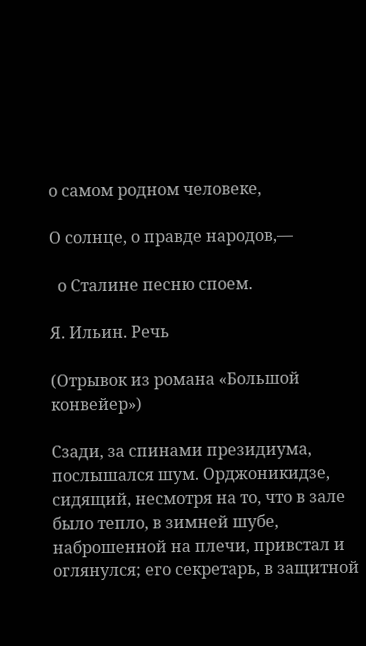о самом родном человеке,

О солнце, о правде народов,—

  о Сталине песню споем.

Я. Ильин. Речь

(Отрывок из романа «Большой конвейер»)

Сзади, за спинами президиума, послышался шум. Орджоникидзе, сидящий, несмотря на то, что в зале было тепло, в зимней шубе, наброшенной на плечи, привстал и оглянулся; его секретарь, в защитной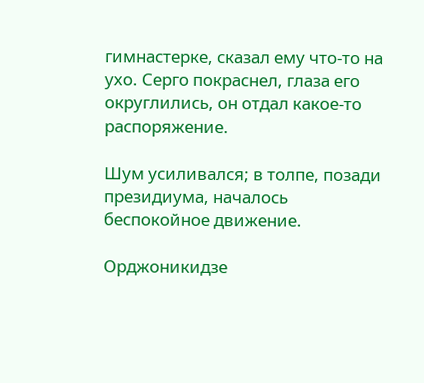гимнастерке, сказал ему что-то на ухо. Серго покраснел, глаза его округлились, он отдал какое-то распоряжение.

Шум усиливался; в толпе, позади президиума, началось беспокойное движение.

Орджоникидзе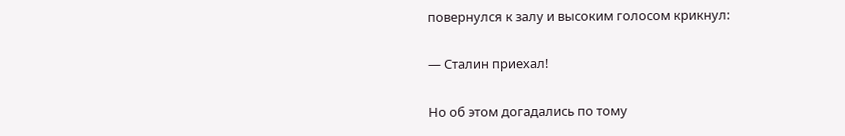повернулся к залу и высоким голосом крикнул:

— Сталин приехал!

Но об этом догадались по тому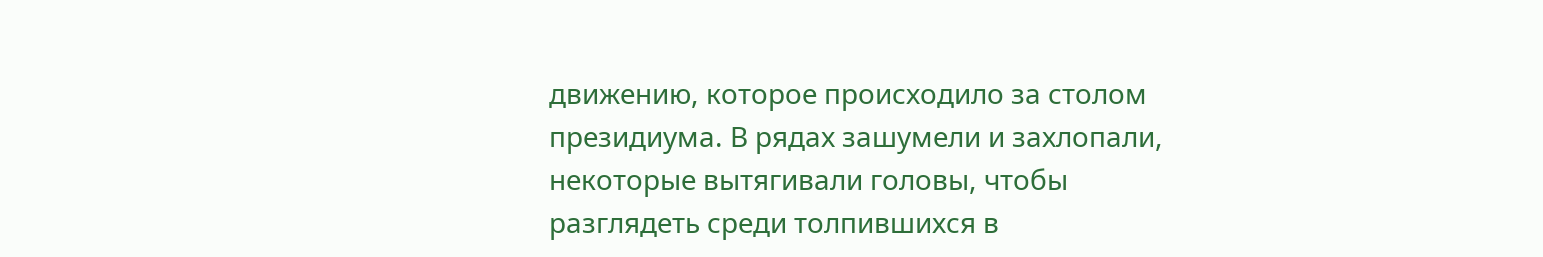движению, которое происходило за столом президиума. В рядах зашумели и захлопали, некоторые вытягивали головы, чтобы разглядеть среди толпившихся в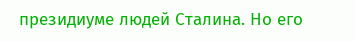президиуме людей Сталина. Но его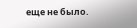еще не было.